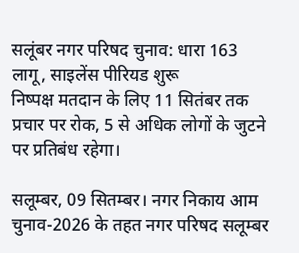सलूंबर नगर परिषद चुनाव: धारा 163 लागू, साइलेंस पीरियड शुरू
निष्पक्ष मतदान के लिए 11 सितंबर तक प्रचार पर रोक, 5 से अधिक लोगों के जुटने पर प्रतिबंध रहेगा।

सलूम्बर, 09 सितम्बर। नगर निकाय आम चुनाव-2026 के तहत नगर परिषद सलूम्बर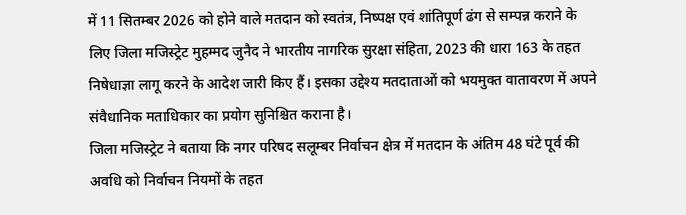में 11 सितम्बर 2026 को होने वाले मतदान को स्वतंत्र, निष्पक्ष एवं शांतिपूर्ण ढंग से सम्पन्न कराने के लिए जिला मजिस्ट्रेट मुहम्मद जुनैद ने भारतीय नागरिक सुरक्षा संहिता, 2023 की धारा 163 के तहत निषेधाज्ञा लागू करने के आदेश जारी किए हैं। इसका उद्देश्य मतदाताओं को भयमुक्त वातावरण में अपने संवैधानिक मताधिकार का प्रयोग सुनिश्चित कराना है।
जिला मजिस्ट्रेट ने बताया कि नगर परिषद सलूम्बर निर्वाचन क्षेत्र में मतदान के अंतिम 48 घंटे पूर्व की अवधि को निर्वाचन नियमों के तहत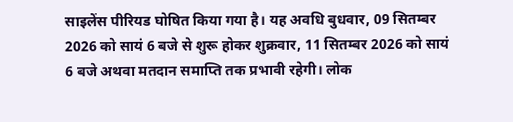साइलेंस पीरियड घोषित किया गया है। यह अवधि बुधवार, 09 सितम्बर 2026 को सायं 6 बजे से शुरू होकर शुक्रवार, 11 सितम्बर 2026 को सायं 6 बजे अथवा मतदान समाप्ति तक प्रभावी रहेगी। लोक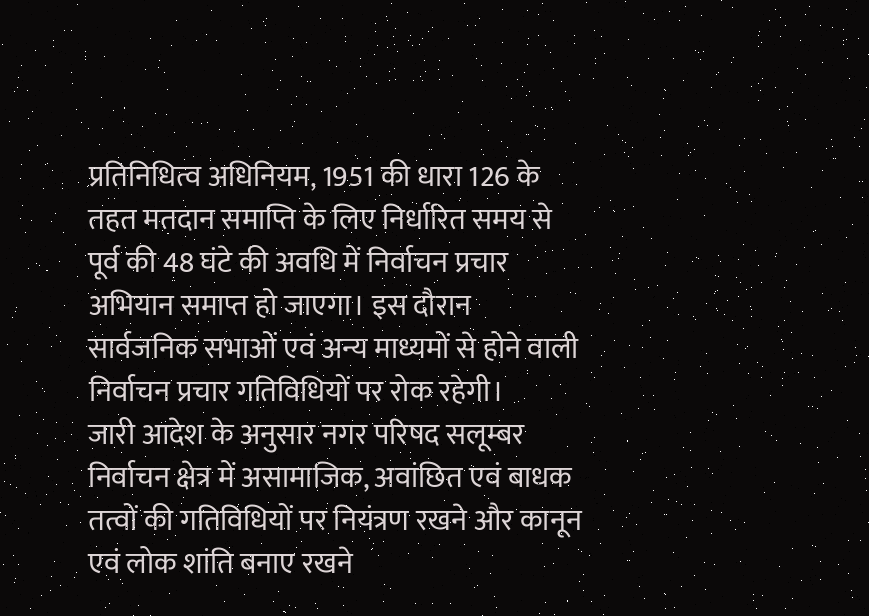प्रतिनिधित्व अधिनियम, 1951 की धारा 126 के तहत मतदान समाप्ति के लिए निर्धारित समय से पूर्व की 48 घंटे की अवधि में निर्वाचन प्रचार अभियान समाप्त हो जाएगा। इस दौरान सार्वजनिक सभाओं एवं अन्य माध्यमों से होने वाली निर्वाचन प्रचार गतिविधियों पर रोक रहेगी।
जारी आदेश के अनुसार नगर परिषद सलूम्बर निर्वाचन क्षेत्र में असामाजिक, अवांछित एवं बाधक तत्वों की गतिविधियों पर नियंत्रण रखने और कानून एवं लोक शांति बनाए रखने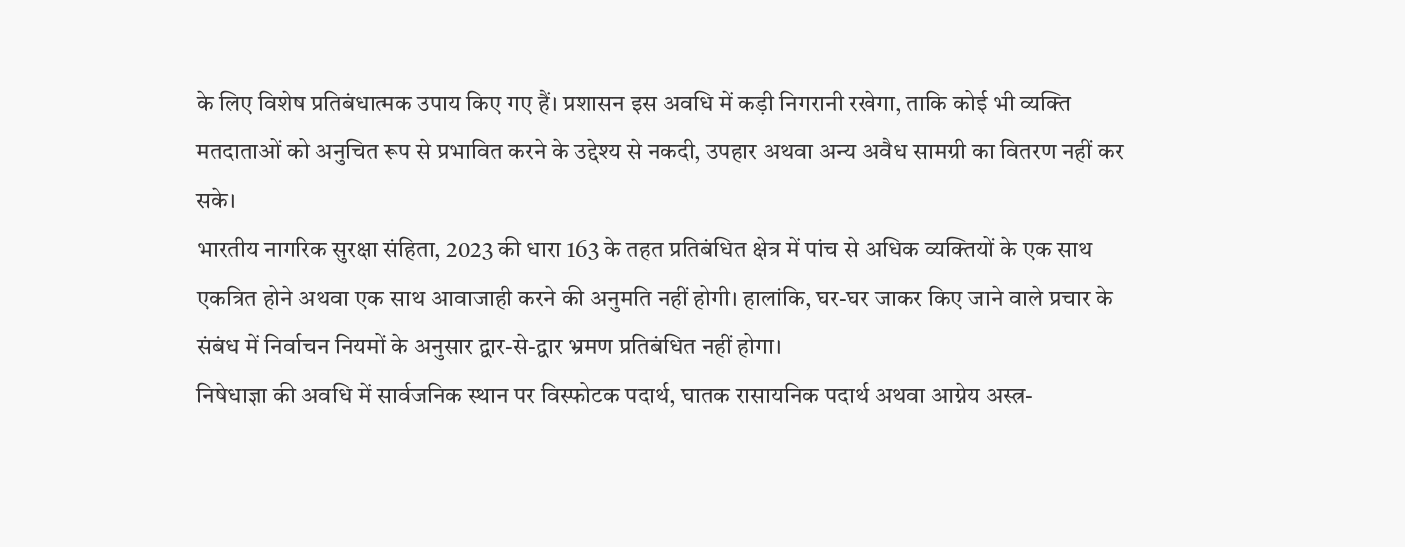के लिए विशेष प्रतिबंधात्मक उपाय किए गए हैं। प्रशासन इस अवधि में कड़ी निगरानी रखेगा, ताकि कोई भी व्यक्ति मतदाताओं को अनुचित रूप से प्रभावित करने के उद्देश्य से नकदी, उपहार अथवा अन्य अवैध सामग्री का वितरण नहीं कर सके।
भारतीय नागरिक सुरक्षा संहिता, 2023 की धारा 163 के तहत प्रतिबंधित क्षेत्र में पांच से अधिक व्यक्तियों के एक साथ एकत्रित होने अथवा एक साथ आवाजाही करने की अनुमति नहीं होगी। हालांकि, घर-घर जाकर किए जाने वाले प्रचार के संबंध में निर्वाचन नियमों के अनुसार द्वार-से-द्वार भ्रमण प्रतिबंधित नहीं होगा।
निषेधाज्ञा की अवधि में सार्वजनिक स्थान पर विस्फोटक पदार्थ, घातक रासायनिक पदार्थ अथवा आग्नेय अस्त्र-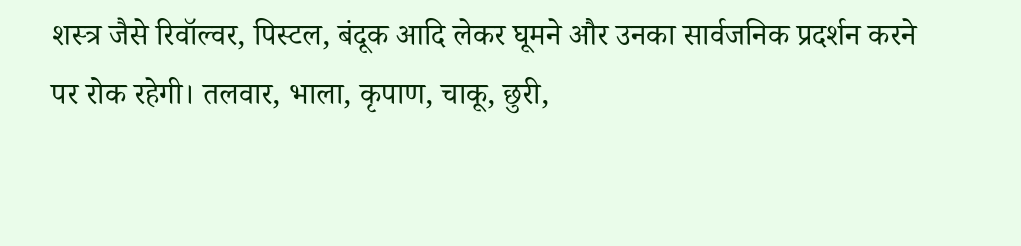शस्त्र जैसे रिवॉल्वर, पिस्टल, बंदूक आदि लेकर घूमने और उनका सार्वजनिक प्रदर्शन करने पर रोक रहेगी। तलवार, भाला, कृपाण, चाकू, छुरी,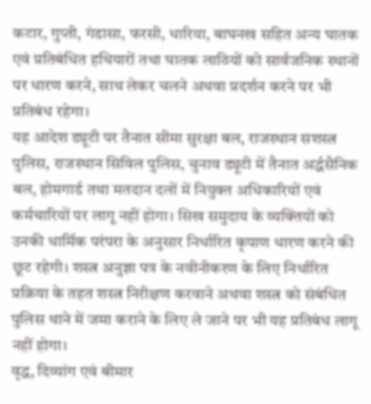कटार, गुप्ती, गंडासा, फरसी, धारिया, बाघनख सहित अन्य घातक एवं प्रतिबंधित हथियारों तथा घातक लाठियों को सार्वजनिक स्थानों पर धारण करने, साथ लेकर चलने अथवा प्रदर्शन करने पर भी प्रतिबंध रहेगा।
यह आदेश ड्यूटी पर तैनात सीमा सुरक्षा बल, राजस्थान सशस्त्र पुलिस, राजस्थान सिविल पुलिस, चुनाव ड्यूटी में तैनात अर्द्धसैनिक बल, होमगार्ड तथा मतदान दलों में नियुक्त अधिकारियों एवं कर्मचारियों पर लागू नहीं होगा। सिख समुदाय के व्यक्तियों को उनकी धार्मिक परंपरा के अनुसार निर्धारित कृपाण धारण करने की छूट रहेगी। शस्त्र अनुज्ञा पत्र के नवीनीकरण के लिए निर्धारित प्रक्रिया के तहत शस्त्र निरीक्षण करवाने अथवा शस्त्र को संबंधित पुलिस थाने में जमा कराने के लिए ले जाने पर भी यह प्रतिबंध लागू नहीं होगा।
वृद्ध, दिव्यांग एवं बीमार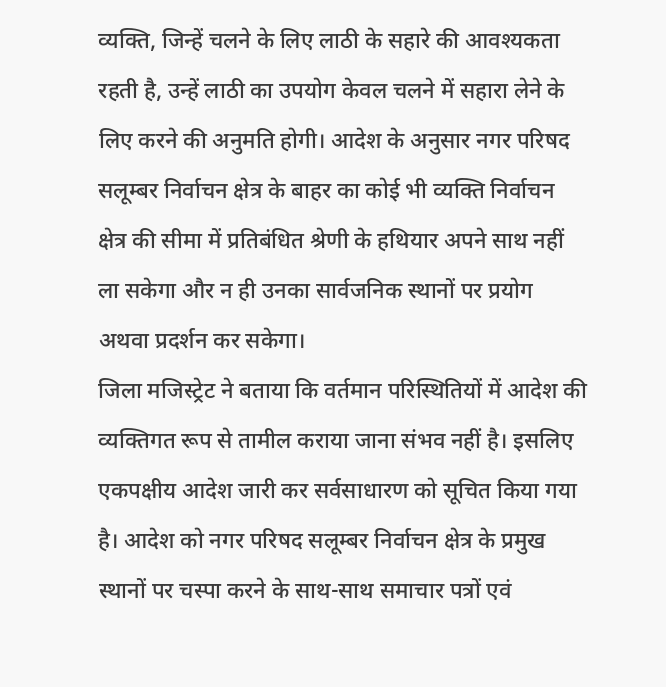व्यक्ति, जिन्हें चलने के लिए लाठी के सहारे की आवश्यकता रहती है, उन्हें लाठी का उपयोग केवल चलने में सहारा लेने के लिए करने की अनुमति होगी। आदेश के अनुसार नगर परिषद सलूम्बर निर्वाचन क्षेत्र के बाहर का कोई भी व्यक्ति निर्वाचन क्षेत्र की सीमा में प्रतिबंधित श्रेणी के हथियार अपने साथ नहीं ला सकेगा और न ही उनका सार्वजनिक स्थानों पर प्रयोग अथवा प्रदर्शन कर सकेगा।
जिला मजिस्ट्रेट ने बताया कि वर्तमान परिस्थितियों में आदेश की व्यक्तिगत रूप से तामील कराया जाना संभव नहीं है। इसलिए एकपक्षीय आदेश जारी कर सर्वसाधारण को सूचित किया गया है। आदेश को नगर परिषद सलूम्बर निर्वाचन क्षेत्र के प्रमुख स्थानों पर चस्पा करने के साथ-साथ समाचार पत्रों एवं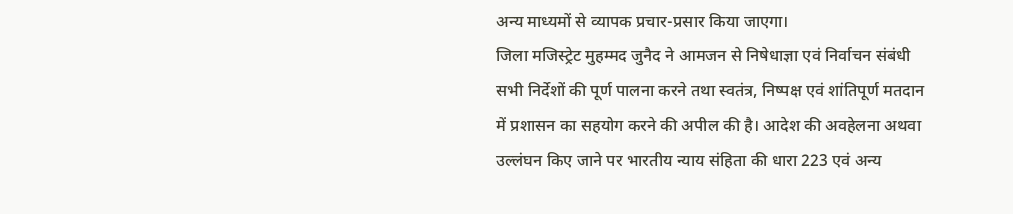अन्य माध्यमों से व्यापक प्रचार-प्रसार किया जाएगा।
जिला मजिस्ट्रेट मुहम्मद जुनैद ने आमजन से निषेधाज्ञा एवं निर्वाचन संबंधी सभी निर्देशों की पूर्ण पालना करने तथा स्वतंत्र, निष्पक्ष एवं शांतिपूर्ण मतदान में प्रशासन का सहयोग करने की अपील की है। आदेश की अवहेलना अथवा उल्लंघन किए जाने पर भारतीय न्याय संहिता की धारा 223 एवं अन्य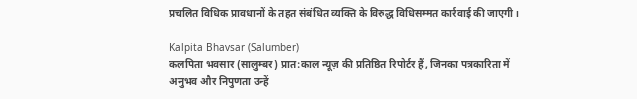प्रचलित विधिक प्रावधानों के तहत संबंधित व्यक्ति के विरुद्ध विधिसम्मत कार्रवाई की जाएगी।

Kalpita Bhavsar (Salumber)
कलपिता भवसार (सालुम्बर) प्रात:काल न्यूज़ की प्रतिष्ठित रिपोर्टर हैं, जिनका पत्रकारिता में अनुभव और निपुणता उन्हें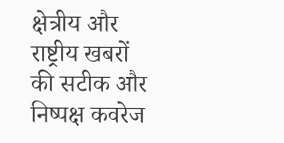क्षेत्रीय और राष्ट्रीय खबरों की सटीक और निष्पक्ष कवरेज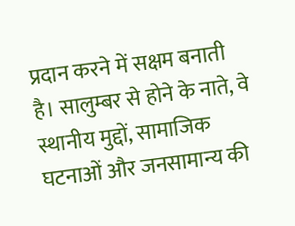प्रदान करने में सक्षम बनाती है। सालुम्बर से होने के नाते, वे स्थानीय मुद्दों, सामाजिक घटनाओं और जनसामान्य की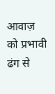आवाज़ को प्रभावी ढंग से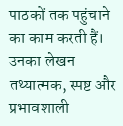पाठकों तक पहुंचाने का काम करती हैं। उनका लेखन तथ्यात्मक, स्पष्ट और प्रभावशाली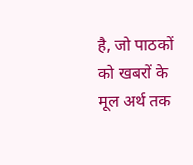है, जो पाठकों को खबरों के मूल अर्थ तक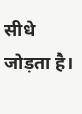सीधे जोड़ता है।